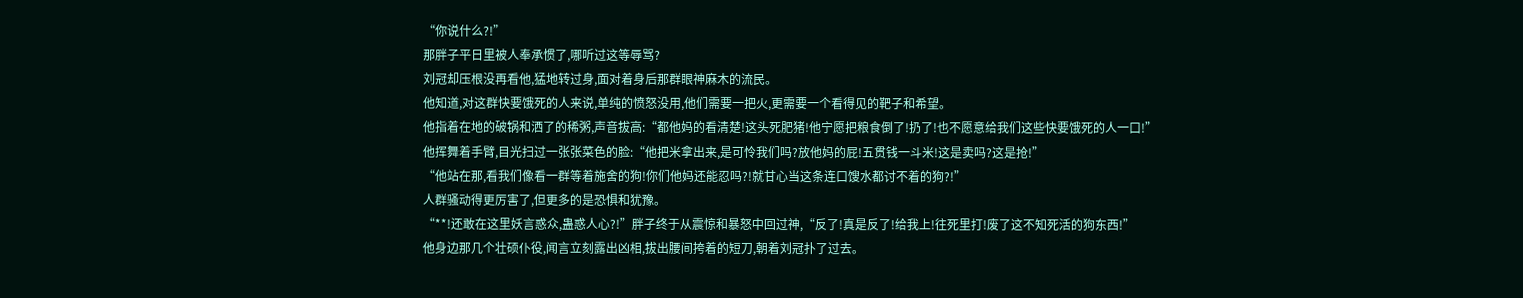“你说什么?!”
那胖子平日里被人奉承惯了,哪听过这等辱骂?
刘冠却压根没再看他,猛地转过身,面对着身后那群眼神麻木的流民。
他知道,对这群快要饿死的人来说,单纯的愤怒没用,他们需要一把火,更需要一个看得见的靶子和希望。
他指着在地的破锅和洒了的稀粥,声音拔高:“都他妈的看清楚!这头死肥猪!他宁愿把粮食倒了!扔了!也不愿意给我们这些快要饿死的人一口!”
他挥舞着手臂,目光扫过一张张菜色的脸:“他把米拿出来,是可怜我们吗?放他妈的屁!五贯钱一斗米!这是卖吗?这是抢!”
“他站在那,看我们像看一群等着施舍的狗!你们他妈还能忍吗?!就甘心当这条连口馊水都讨不着的狗?!”
人群骚动得更厉害了,但更多的是恐惧和犹豫。
“**!还敢在这里妖言惑众,蛊惑人心?!”胖子终于从震惊和暴怒中回过神,“反了!真是反了!给我上!往死里打!废了这不知死活的狗东西!”
他身边那几个壮硕仆役,闻言立刻露出凶相,拔出腰间挎着的短刀,朝着刘冠扑了过去。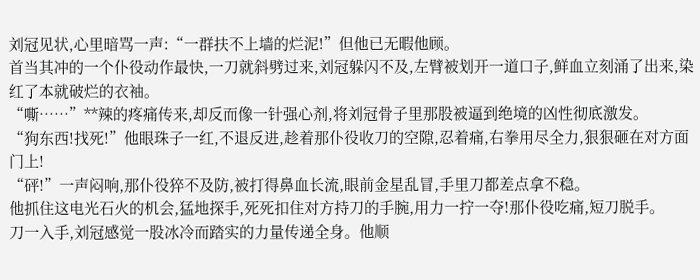刘冠见状,心里暗骂一声:“一群扶不上墙的烂泥!”但他已无暇他顾。
首当其冲的一个仆役动作最快,一刀就斜劈过来,刘冠躲闪不及,左臂被划开一道口子,鲜血立刻涌了出来,染红了本就破烂的衣袖。
“嘶……”**辣的疼痛传来,却反而像一针强心剂,将刘冠骨子里那股被逼到绝境的凶性彻底激发。
“狗东西!找死!”他眼珠子一红,不退反进,趁着那仆役收刀的空隙,忍着痛,右拳用尽全力,狠狠砸在对方面门上!
“砰!”一声闷响,那仆役猝不及防,被打得鼻血长流,眼前金星乱冒,手里刀都差点拿不稳。
他抓住这电光石火的机会,猛地探手,死死扣住对方持刀的手腕,用力一拧一夺!那仆役吃痛,短刀脱手。
刀一入手,刘冠感觉一股冰冷而踏实的力量传递全身。他顺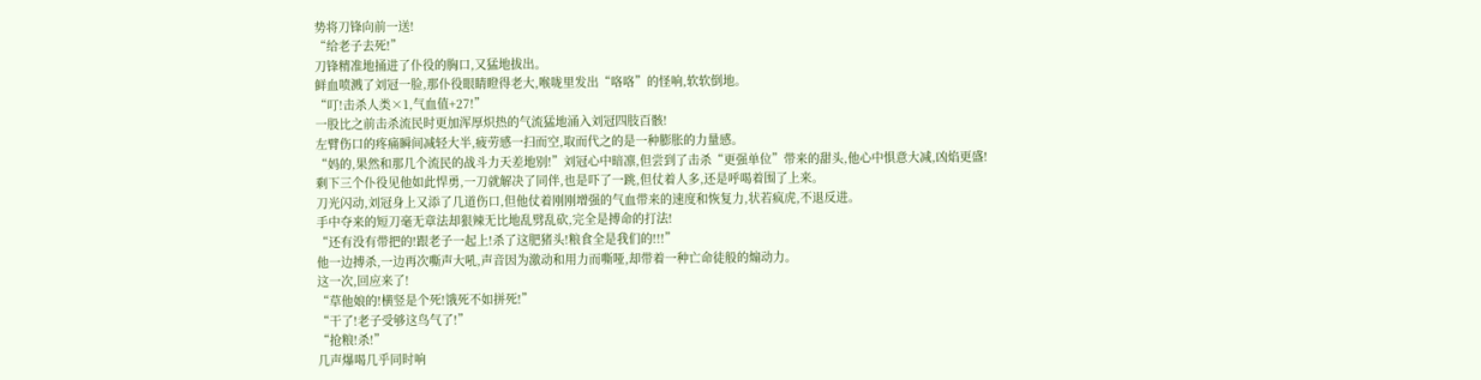势将刀锋向前一送!
“给老子去死!”
刀锋精准地捅进了仆役的胸口,又猛地拔出。
鲜血喷溅了刘冠一脸,那仆役眼睛瞪得老大,喉咙里发出“咯咯”的怪响,软软倒地。
“叮!击杀人类×1,气血值+27!”
一股比之前击杀流民时更加浑厚炽热的气流猛地涌入刘冠四肢百骸!
左臂伤口的疼痛瞬间减轻大半,疲劳感一扫而空,取而代之的是一种膨胀的力量感。
“妈的,果然和那几个流民的战斗力天差地别!”刘冠心中暗凛,但尝到了击杀“更强单位”带来的甜头,他心中惧意大减,凶焰更盛!
剩下三个仆役见他如此悍勇,一刀就解决了同伴,也是吓了一跳,但仗着人多,还是呼喝着围了上来。
刀光闪动,刘冠身上又添了几道伤口,但他仗着刚刚增强的气血带来的速度和恢复力,状若疯虎,不退反进。
手中夺来的短刀毫无章法却狠辣无比地乱劈乱砍,完全是搏命的打法!
“还有没有带把的!跟老子一起上!杀了这肥猪头!粮食全是我们的!!!”
他一边搏杀,一边再次嘶声大吼,声音因为激动和用力而嘶哑,却带着一种亡命徒般的煽动力。
这一次,回应来了!
“草他娘的!横竖是个死!饿死不如拼死!”
“干了!老子受够这鸟气了!”
“抢粮!杀!”
几声爆喝几乎同时响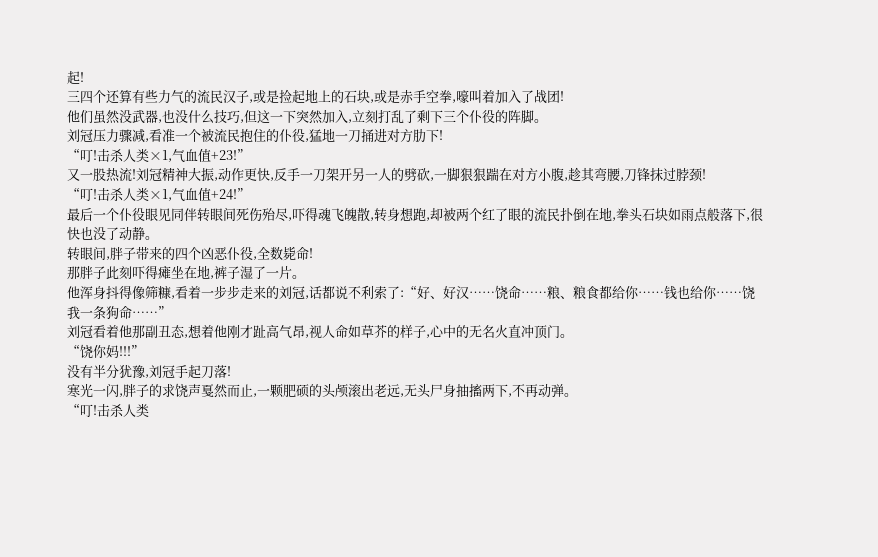起!
三四个还算有些力气的流民汉子,或是捡起地上的石块,或是赤手空拳,嚎叫着加入了战团!
他们虽然没武器,也没什么技巧,但这一下突然加入,立刻打乱了剩下三个仆役的阵脚。
刘冠压力骤减,看准一个被流民抱住的仆役,猛地一刀捅进对方肋下!
“叮!击杀人类×1,气血值+23!”
又一股热流!刘冠精神大振,动作更快,反手一刀架开另一人的劈砍,一脚狠狠踹在对方小腹,趁其弯腰,刀锋抹过脖颈!
“叮!击杀人类×1,气血值+24!”
最后一个仆役眼见同伴转眼间死伤殆尽,吓得魂飞魄散,转身想跑,却被两个红了眼的流民扑倒在地,拳头石块如雨点般落下,很快也没了动静。
转眼间,胖子带来的四个凶恶仆役,全数毙命!
那胖子此刻吓得瘫坐在地,裤子湿了一片。
他浑身抖得像筛糠,看着一步步走来的刘冠,话都说不利索了:“好、好汉……饶命……粮、粮食都给你……钱也给你……饶我一条狗命……”
刘冠看着他那副丑态,想着他刚才趾高气昂,视人命如草芥的样子,心中的无名火直冲顶门。
“饶你妈!!!”
没有半分犹豫,刘冠手起刀落!
寒光一闪,胖子的求饶声戛然而止,一颗肥硕的头颅滚出老远,无头尸身抽搐两下,不再动弹。
“叮!击杀人类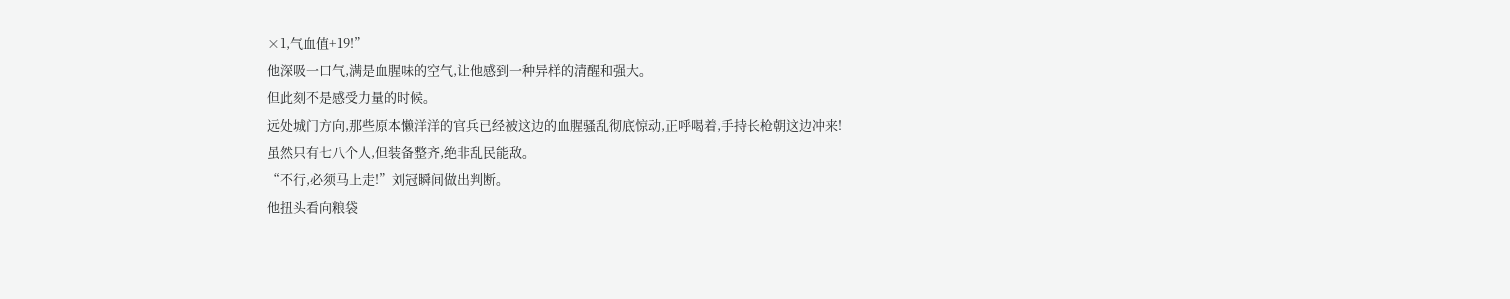×1,气血值+19!”
他深吸一口气,满是血腥味的空气,让他感到一种异样的清醒和强大。
但此刻不是感受力量的时候。
远处城门方向,那些原本懒洋洋的官兵已经被这边的血腥骚乱彻底惊动,正呼喝着,手持长枪朝这边冲来!
虽然只有七八个人,但装备整齐,绝非乱民能敌。
“不行,必须马上走!”刘冠瞬间做出判断。
他扭头看向粮袋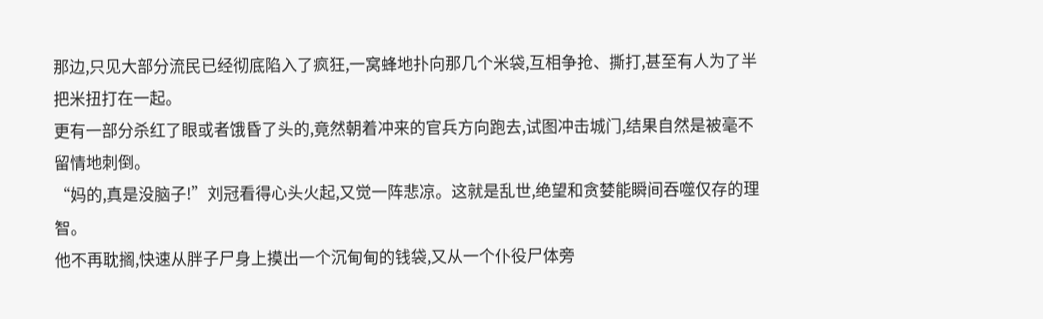那边,只见大部分流民已经彻底陷入了疯狂,一窝蜂地扑向那几个米袋,互相争抢、撕打,甚至有人为了半把米扭打在一起。
更有一部分杀红了眼或者饿昏了头的,竟然朝着冲来的官兵方向跑去,试图冲击城门,结果自然是被毫不留情地刺倒。
“妈的,真是没脑子!”刘冠看得心头火起,又觉一阵悲凉。这就是乱世,绝望和贪婪能瞬间吞噬仅存的理智。
他不再耽搁,快速从胖子尸身上摸出一个沉甸甸的钱袋,又从一个仆役尸体旁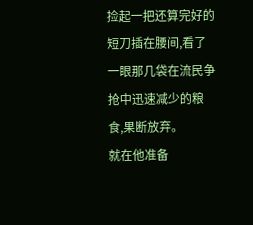捡起一把还算完好的短刀插在腰间,看了一眼那几袋在流民争抢中迅速减少的粮食,果断放弃。
就在他准备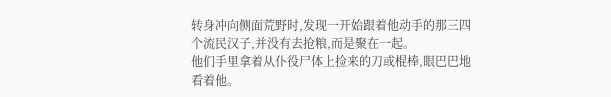转身冲向侧面荒野时,发现一开始跟着他动手的那三四个流民汉子,并没有去抢粮,而是聚在一起。
他们手里拿着从仆役尸体上捡来的刀或棍棒,眼巴巴地看着他。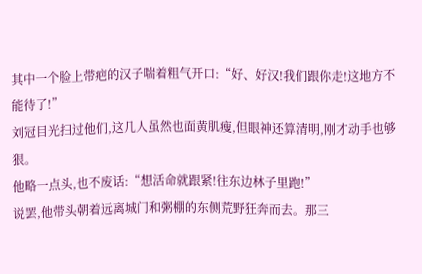其中一个脸上带疤的汉子喘着粗气开口:“好、好汉!我们跟你走!这地方不能待了!”
刘冠目光扫过他们,这几人虽然也面黄肌瘦,但眼神还算清明,刚才动手也够狠。
他略一点头,也不废话:“想活命就跟紧!往东边林子里跑!”
说罢,他带头朝着远离城门和粥棚的东侧荒野狂奔而去。那三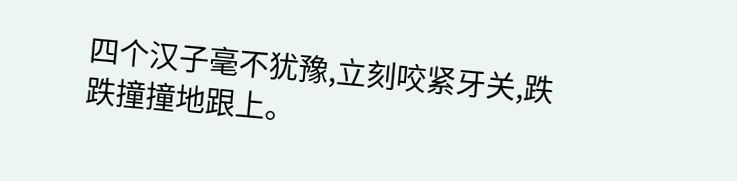四个汉子毫不犹豫,立刻咬紧牙关,跌跌撞撞地跟上。